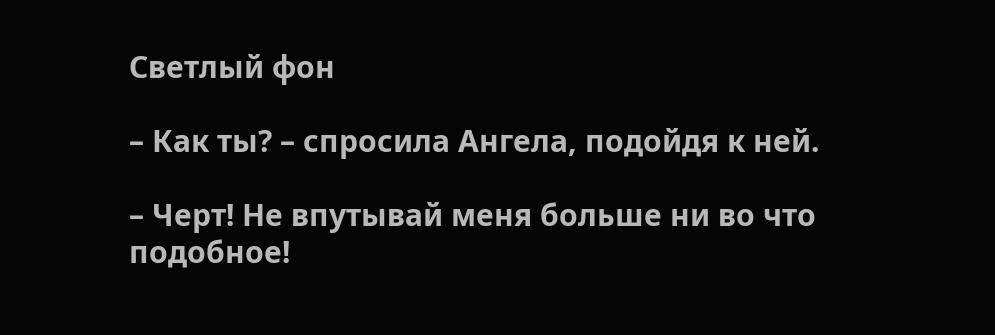Светлый фон

– Как ты? – спросила Ангела, подойдя к ней.

– Черт! Не впутывай меня больше ни во что подобное!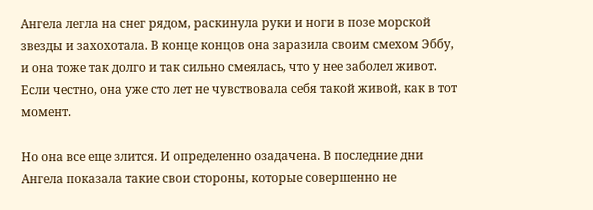Ангела легла на снег рядом, раскинула руки и ноги в позе морской звезды и захохотала. В конце концов она заразила своим смехом Эббу, и она тоже так долго и так сильно смеялась, что у нее заболел живот. Если честно, она уже сто лет не чувствовала себя такой живой, как в тот момент.

Но она все еще злится. И определенно озадачена. В последние дни Ангела показала такие свои стороны, которые совершенно не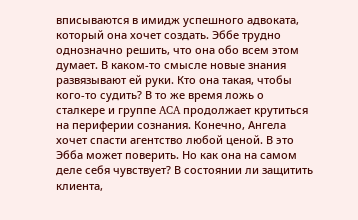вписываются в имидж успешного адвоката, который она хочет создать. Эббе трудно однозначно решить, что она обо всем этом думает. В каком-то смысле новые знания развязывают ей руки. Кто она такая, чтобы кого-то судить? В то же время ложь о сталкере и группе ACA продолжает крутиться на периферии сознания. Конечно, Ангела хочет спасти агентство любой ценой. В это Эбба может поверить. Но как она на самом деле себя чувствует? В состоянии ли защитить клиента,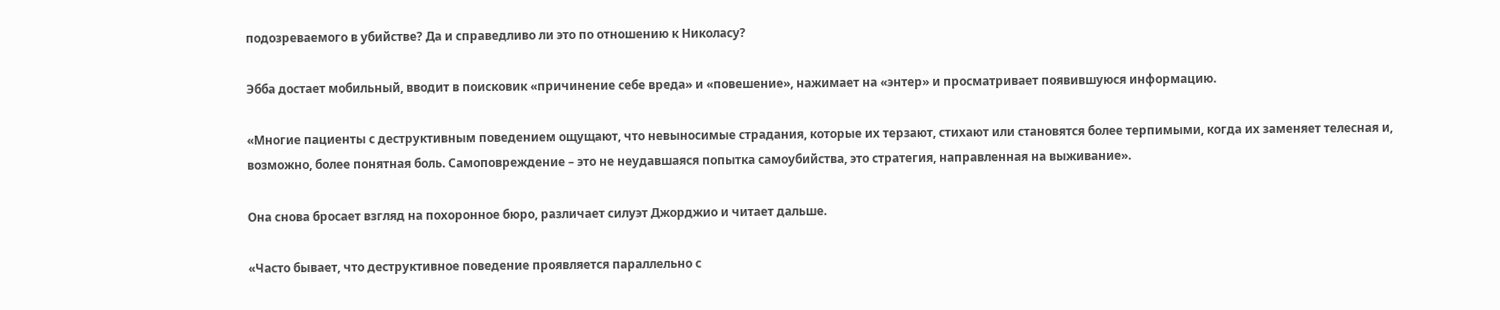подозреваемого в убийстве? Да и справедливо ли это по отношению к Николасу?

Эбба достает мобильный, вводит в поисковик «причинение себе вреда» и «повешение», нажимает на «энтер» и просматривает появившуюся информацию.

«Многие пациенты с деструктивным поведением ощущают, что невыносимые страдания, которые их терзают, стихают или становятся более терпимыми, когда их заменяет телесная и, возможно, более понятная боль. Самоповреждение – это не неудавшаяся попытка самоубийства, это стратегия, направленная на выживание».

Она снова бросает взгляд на похоронное бюро, различает силуэт Джорджио и читает дальше.

«Часто бывает, что деструктивное поведение проявляется параллельно с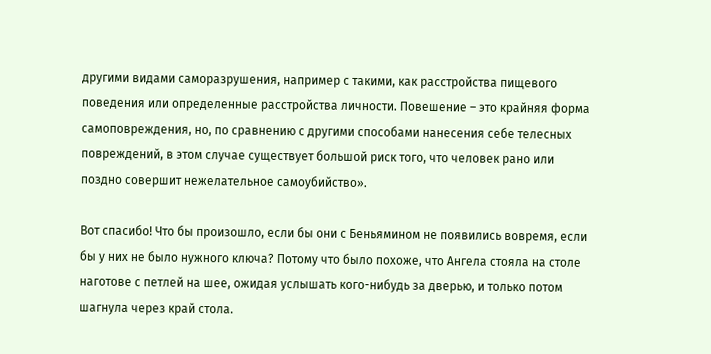другими видами саморазрушения, например с такими, как расстройства пищевого поведения или определенные расстройства личности. Повешение – это крайняя форма самоповреждения, но, по сравнению с другими способами нанесения себе телесных повреждений, в этом случае существует большой риск того, что человек рано или поздно совершит нежелательное самоубийство».

Вот спасибо! Что бы произошло, если бы они с Беньямином не появились вовремя, если бы у них не было нужного ключа? Потому что было похоже, что Ангела стояла на столе наготове с петлей на шее, ожидая услышать кого-нибудь за дверью, и только потом шагнула через край стола.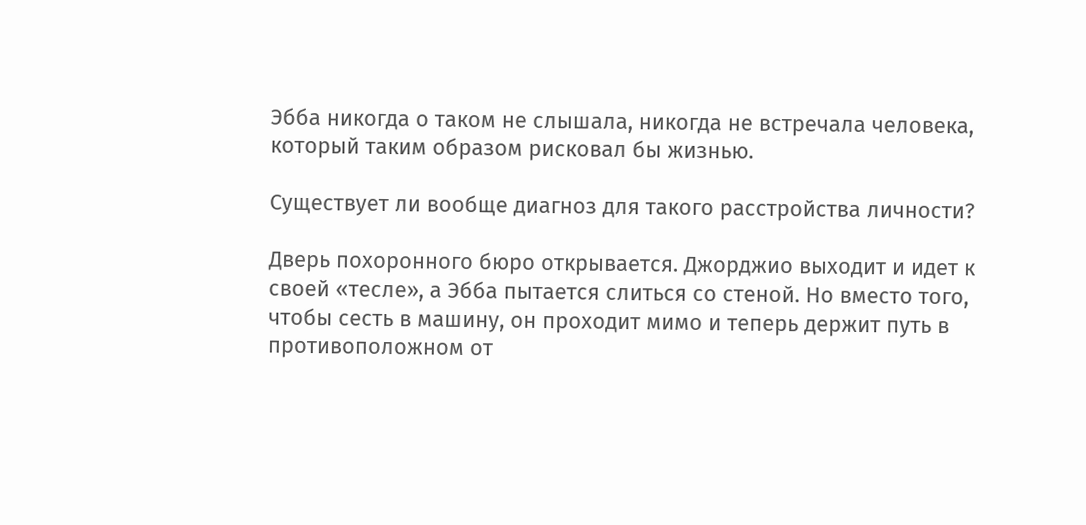Эбба никогда о таком не слышала, никогда не встречала человека, который таким образом рисковал бы жизнью.

Существует ли вообще диагноз для такого расстройства личности?

Дверь похоронного бюро открывается. Джорджио выходит и идет к своей «тесле», а Эбба пытается слиться со стеной. Но вместо того, чтобы сесть в машину, он проходит мимо и теперь держит путь в противоположном от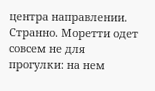центра направлении. Странно. Моретти одет совсем не для прогулки: на нем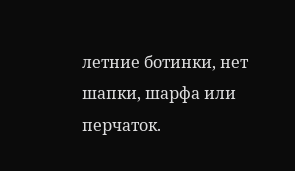летние ботинки, нет шапки, шарфа или перчаток.